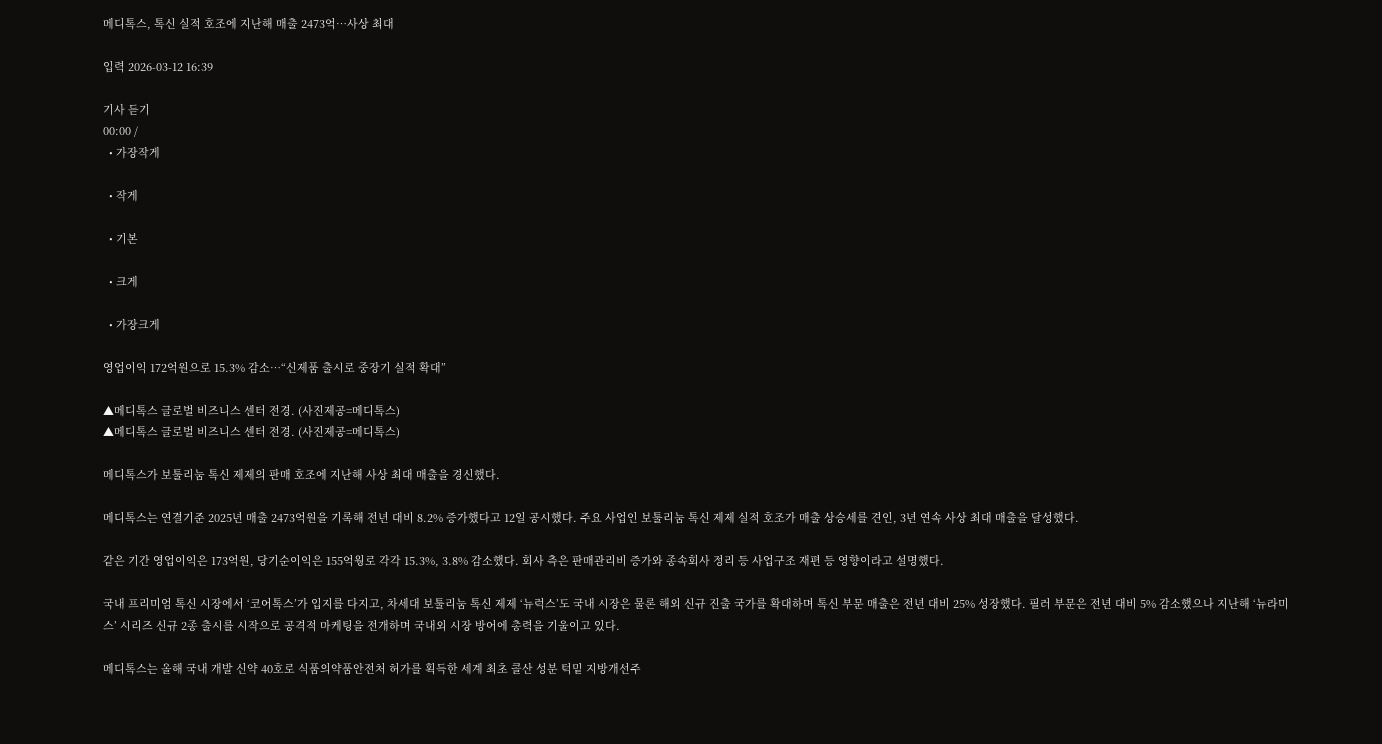메디톡스, 톡신 실적 호조에 지난해 매출 2473억⋯사상 최대

입력 2026-03-12 16:39

기사 듣기
00:00 /
  • 가장작게

  • 작게

  • 기본

  • 크게

  • 가장크게

영업이익 172억원으로 15.3% 감소⋯“신제품 출시로 중장기 실적 확대”

▲메디톡스 글로벌 비즈니스 센터 전경. (사진제공=메디톡스)
▲메디톡스 글로벌 비즈니스 센터 전경. (사진제공=메디톡스)

메디톡스가 보툴리눔 톡신 제제의 판매 호조에 지난해 사상 최대 매출을 경신했다.

메디톡스는 연결기준 2025년 매출 2473억원을 기록해 전년 대비 8.2% 증가했다고 12일 공시했다. 주요 사업인 보툴리눔 톡신 제제 실적 호조가 매출 상승세를 견인, 3년 연속 사상 최대 매출을 달성했다.

같은 기간 영업이익은 173억원, 당기순이익은 155억웡로 각각 15.3%, 3.8% 감소했다. 회사 측은 판매관리비 증가와 종속회사 정리 등 사업구조 재편 등 영향이라고 설명했다.

국내 프리미엄 톡신 시장에서 ‘코어톡스’가 입지를 다지고, 차세대 보툴리눔 톡신 제제 ‘뉴럭스’도 국내 시장은 물론 해외 신규 진출 국가를 확대하며 톡신 부문 매출은 전년 대비 25% 성장했다. 필러 부문은 전년 대비 5% 감소했으나 지난해 ‘뉴라미스’ 시리즈 신규 2종 출시를 시작으로 공격적 마케팅을 전개하며 국내외 시장 방어에 총력을 기울이고 있다.

메디톡스는 올해 국내 개발 신약 40호로 식품의약품안전처 허가를 획득한 세계 최초 콜산 성분 턱밑 지방개선주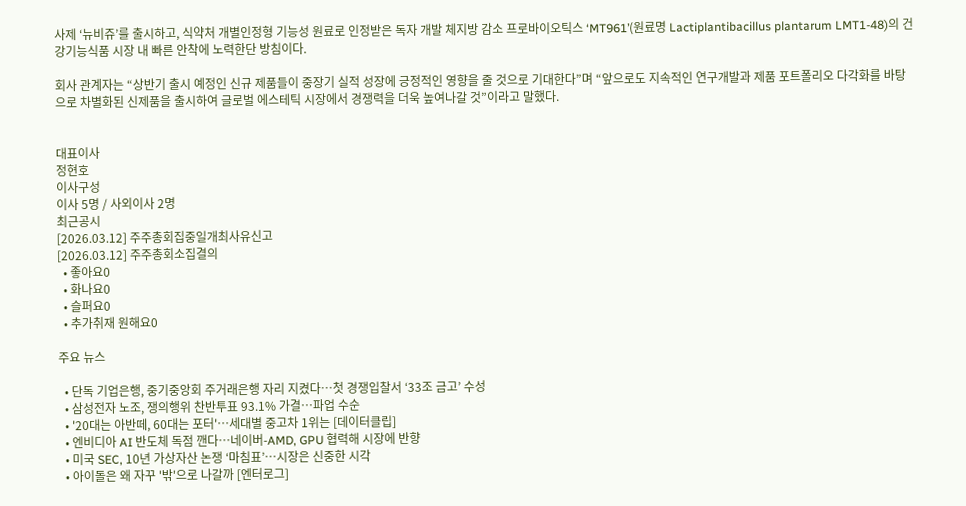사제 ‘뉴비쥬’를 출시하고, 식약처 개별인정형 기능성 원료로 인정받은 독자 개발 체지방 감소 프로바이오틱스 ‘MT961’(원료명 Lactiplantibacillus plantarum LMT1-48)의 건강기능식품 시장 내 빠른 안착에 노력한단 방침이다.

회사 관계자는 “상반기 출시 예정인 신규 제품들이 중장기 실적 성장에 긍정적인 영향을 줄 것으로 기대한다”며 “앞으로도 지속적인 연구개발과 제품 포트폴리오 다각화를 바탕으로 차별화된 신제품을 출시하여 글로벌 에스테틱 시장에서 경쟁력을 더욱 높여나갈 것”이라고 말했다.


대표이사
정현호
이사구성
이사 5명 / 사외이사 2명
최근공시
[2026.03.12] 주주총회집중일개최사유신고
[2026.03.12] 주주총회소집결의
  • 좋아요0
  • 화나요0
  • 슬퍼요0
  • 추가취재 원해요0

주요 뉴스

  • 단독 기업은행, 중기중앙회 주거래은행 자리 지켰다…첫 경쟁입찰서 ‘33조 금고’ 수성
  • 삼성전자 노조, 쟁의행위 찬반투표 93.1% 가결…파업 수순
  • '20대는 아반떼, 60대는 포터'…세대별 중고차 1위는 [데이터클립]
  • 엔비디아 AI 반도체 독점 깬다⋯네이버-AMD, GPU 협력해 시장에 반향
  • 미국 SEC, 10년 가상자산 논쟁 ‘마침표’…시장은 신중한 시각
  • 아이돌은 왜 자꾸 '밖'으로 나갈까 [엔터로그]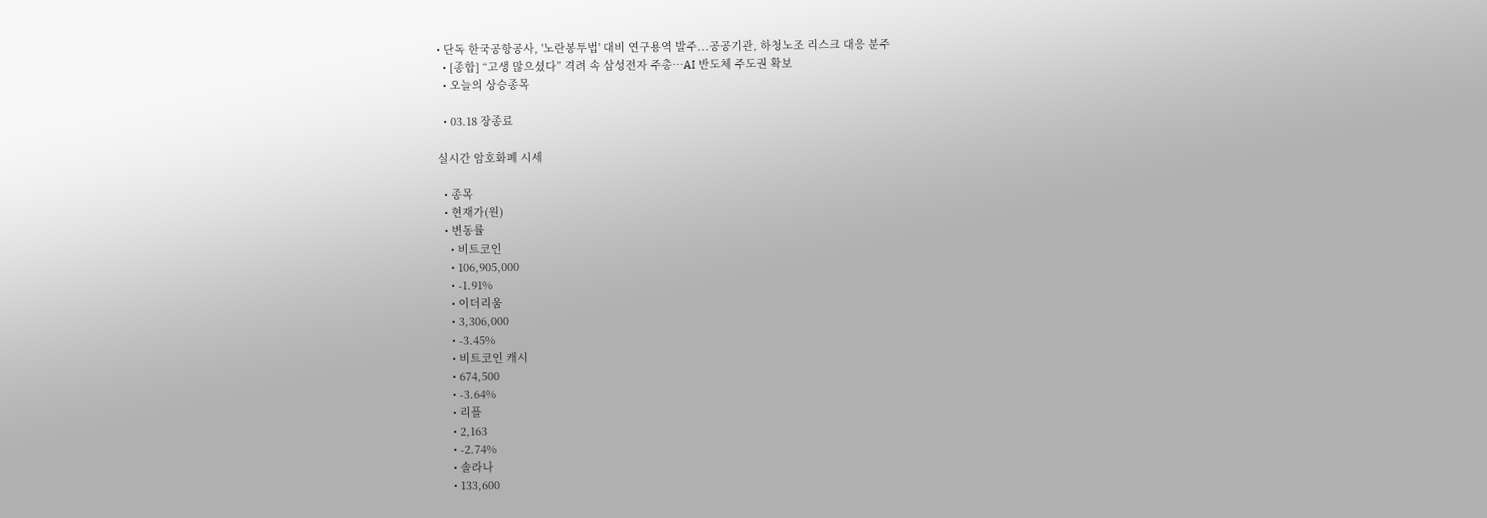• 단독 한국공항공사, '노란봉투법' 대비 연구용역 발주...공공기관, 하청노조 리스크 대응 분주
  • [종합] “고생 많으셨다” 격려 속 삼성전자 주총⋯AI 반도체 주도권 확보
  • 오늘의 상승종목

  • 03.18 장종료

실시간 암호화폐 시세

  • 종목
  • 현재가(원)
  • 변동률
    • 비트코인
    • 106,905,000
    • -1.91%
    • 이더리움
    • 3,306,000
    • -3.45%
    • 비트코인 캐시
    • 674,500
    • -3.64%
    • 리플
    • 2,163
    • -2.74%
    • 솔라나
    • 133,600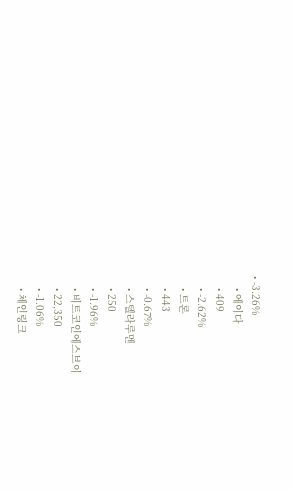• -3.26%
    • 에이다
    • 409
    • -2.62%
    • 트론
    • 443
    • -0.67%
    • 스텔라루멘
    • 250
    • -1.96%
    • 비트코인에스브이
    • 22,350
    • -1.06%
    • 체인링크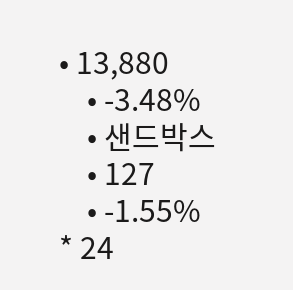• 13,880
    • -3.48%
    • 샌드박스
    • 127
    • -1.55%
* 24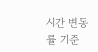시간 변동률 기준